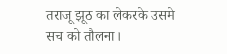तराजू झूठ का लेकरके उसमे सच को तौलना।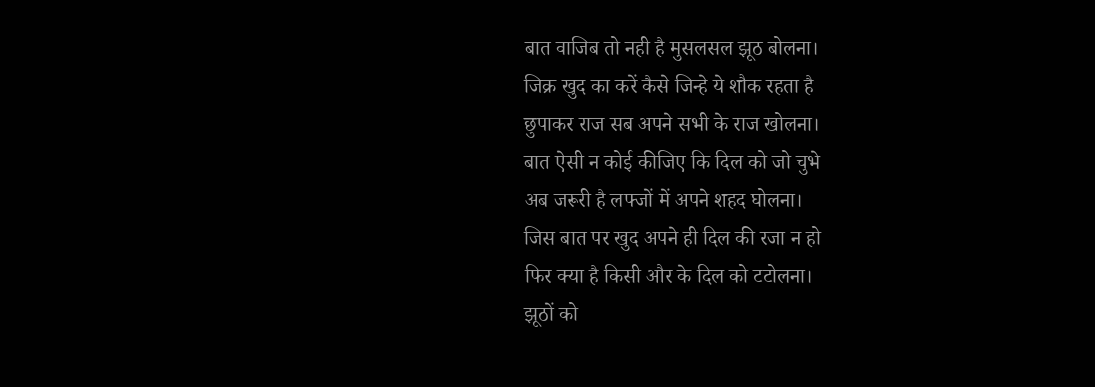बात वाजिब तो नही है मुसलसल झूठ बोलना।
जिक्र खुद का करें कैसे जिन्हे ये शौक रहता है
छुपाकर राज सब अपने सभी के राज खोलना।
बात ऐसी न कोई कीजिए कि दिल को जो चुभे
अब जरूरी है लफ्जों में अपने शहद घोलना।
जिस बात पर खुद अपने ही दिल की रजा न हो
फिर क्या है किसी और के दिल को टटोलना।
झूठों को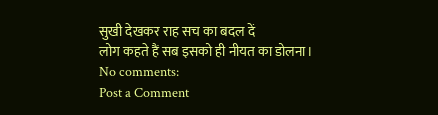सुखी देखकर राह सच का बदल दें
लोग कहते हैं सब इसको ही नीयत का डोलना।
No comments:
Post a Comment